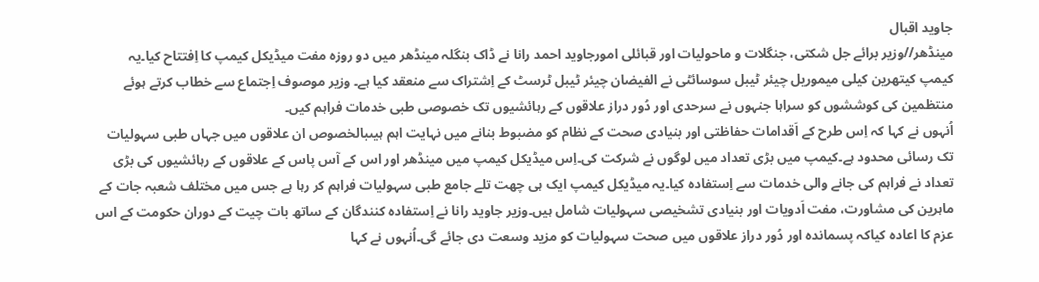جاوید اقبال
مینڈھر//وزیر برائے جل شکتی، جنگلات و ماحولیات اور قبائلی امورجاوید احمد رانا نے ڈاک بنگلہ مینڈھر میں دو روزہ مفت میڈیکل کیمپ کا اِفتتاح کیا۔یہ کیمپ کیتھرین کیلی میموریل چیئر ٹیبل سوسائٹی نے الفیضان چیئر ٹیبل ٹرسٹ کے اِشتراک سے منعقد کیا ہے۔ وزیر موصوف اِجتماع سے خطاب کرتے ہوئے منتظمین کی کوششوں کو سراہا جنہوں نے سرحدی اور دُور دراز علاقوں کے رہائشیوں تک خصوصی طبی خدمات فراہم کیں۔
اُنہوں نے کہا کہ اِس طرح کے اَقدامات حفاظتی اور بنیادی صحت کے نظام کو مضبوط بنانے میں نہایت اہم ہیںبالخصوص ان علاقوں میں جہاں طبی سہولیات تک رسائی محدود ہے۔کیمپ میں بڑی تعداد میں لوگوں نے شرکت کی۔اِس میڈیکل کیمپ میں مینڈھر اور اس کے آس پاس کے علاقوں کے رہائشیوں کی بڑی تعداد نے فراہم کی جانے والی خدمات سے اِستفادہ کیا۔یہ میڈیکل کیمپ ایک ہی چھت تلے جامع طبی سہولیات فراہم کر رہا ہے جس میں مختلف شعبہ جات کے ماہرین کی مشاورت، مفت اَدویات اور بنیادی تشخیصی سہولیات شامل ہیں۔وزیر جاوید رانا نے اِستفادہ کنندگان کے ساتھ بات چیت کے دوران حکومت کے اس عزم کا اعادہ کیاکہ پسماندہ اور دُور دراز علاقوں میں صحت سہولیات کو مزید وسعت دی جائے گی۔اُنہوں نے کہا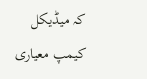کہ میڈیکل کیمپ معیاری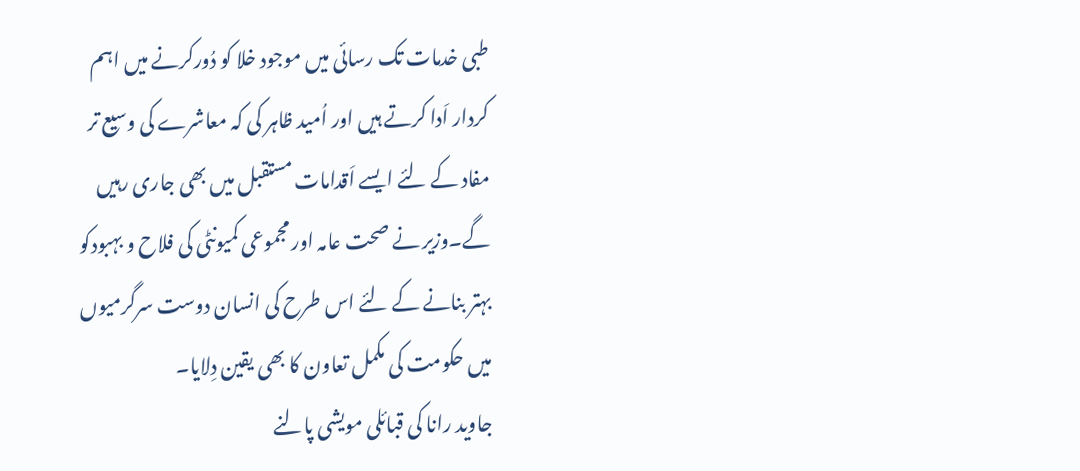طبی خدمات تک رسائی میں موجود خلا کو دُورکرنے میں اہم کردار اَدا کرتے ہیں اور اُمید ظاہر کی کہ معاشرے کی وسیع تر مفاد کے لئے ایسے اَقدامات مستقبل میں بھی جاری رہیں گے۔وزیر نے صحت عامہ اور مجموعی کمیونٹی کی فلاح و بہبودکو بہتر بنانے کے لئے اس طرح کی انسان دوست سرگرمیوں میں حکومت کی مکمل تعاون کا بھی یقین دِلایا۔
جاوید رانا کی قبائلی مویشی پالنے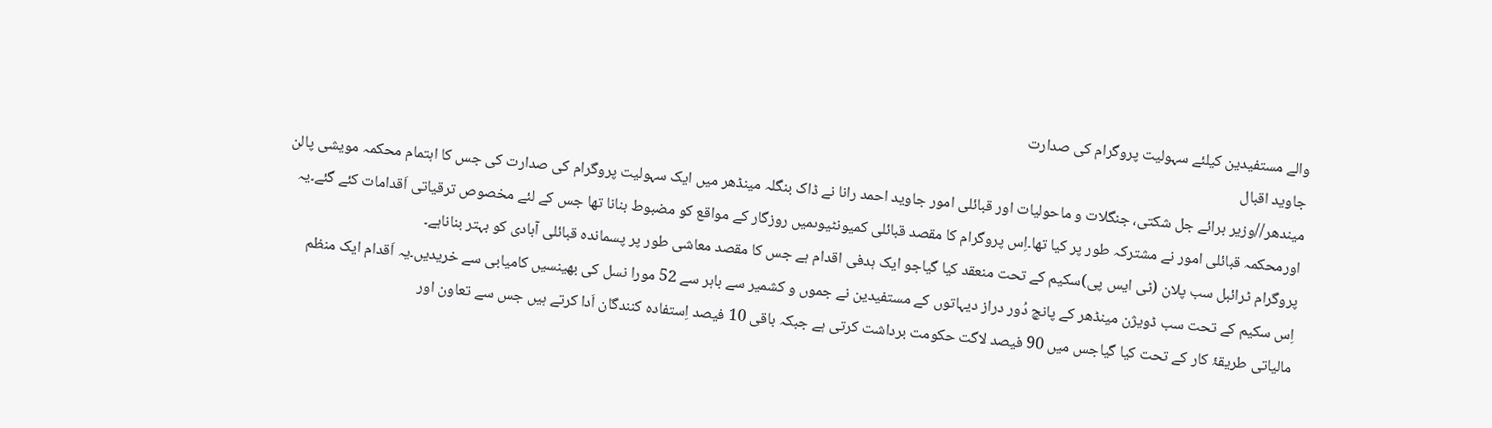والے مستفیدین کیلئے سہولیت پروگرام کی صدارت
جاوید اقبال
میندھر//وزیر برائے جل شکتی، جنگلات و ماحولیات اور قبائلی امور جاوید احمد رانا نے ڈاک بنگلہ مینڈھر میں ایک سہولیت پروگرام کی صدارت کی جس کا اہتمام محکمہ مویشی پالن اورمحکمہ قبائلی امور نے مشترکہ طور پر کیا تھا۔اِس پروگرام کا مقصد قبائلی کمیونٹیوںمیں روزگار کے مواقع کو مضبوط بنانا تھا جس کے لئے مخصوص ترقیاتی اَقدامات کئے گئے۔یہ پروگرام ٹرائبل سب پلان (ٹی ایس پی)سکیم کے تحت منعقد کیا گیاجو ایک ہدفی اقدام ہے جس کا مقصد معاشی طور پر پسماندہ قبائلی آبادی کو بہتر بناناہے۔
اِس سکیم کے تحت سب ڈویژن مینڈھر کے پانچ دُور دراز دیہاتوں کے مستفیدین نے جموں و کشمیر سے باہر سے 52 مورا نسل کی بھینسیں کامیابی سے خریدیں۔یہ اَقدام ایک منظم مالیاتی طریقۂ کار کے تحت کیا گیاجس میں 90 فیصد لاگت حکومت برداشت کرتی ہے جبکہ باقی 10 فیصد اِستفادہ کنندگان اَدا کرتے ہیں جس سے تعاون اور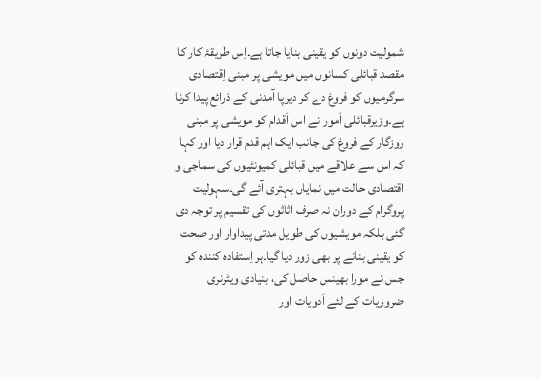شمولیت دونوں کو یقینی بنایا جاتا ہے۔اِس طریقۂ کار کا مقصد قبائلی کسانوں میں مویشی پر مبنی اِقتصادی سرگرمیوں کو فروغ دے کر دیرپا آمدنی کے ذرائع پیدا کرنا ہے۔وزیرقبائلی اَمور نے اس اَقدام کو مویشی پر مبنی روزگار کے فروغ کی جانب ایک اہم قدم قرار دیا اور کہا کہ اس سے علاقے میں قبائلی کمیونٹیوں کی سماجی و اقتصادی حالت میں نمایاں بہتری آئے گی۔سہولیت پروگرام کے دوران نہ صرف اثاثوں کی تقسیم پر توجہ دی گئی بلکہ مویشیوں کی طویل مدتی پیداوار اور صحت کو یقینی بنانے پر بھی زور دیا گیا۔ہر اِستفادہ کنندہ کو جس نے مورا بھینس حاصل کی، بنیادی ویٹرنری ضروریات کے لئے اَدویات اور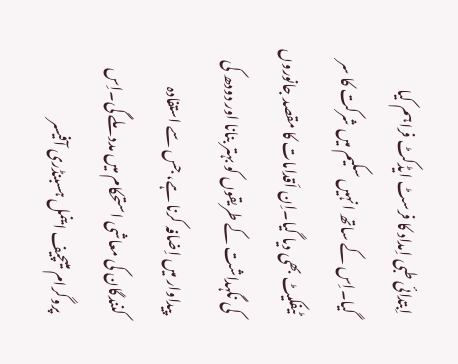اِبتدائی طبی اِمداد کا فرسٹ ایڈکٹ فراہم کیا گیا۔اِس کے ساتھ انہیں سکیم میں شرکت کا سر ٹیفکیٹ بھی دیا گیا۔اِن اَقدامات کا مقصد جانوروں کی نگہداشت کے طریقوں کو بہتر بنانا اور دودھ کی پیداوار میں اِضافہ کرنا ہے، جس سے استفادہ کنندگان کی معاشی استحکام میں مدد ملے گی۔اِس پروگرام میںچیف اینمل ہسبنڈری آفیسر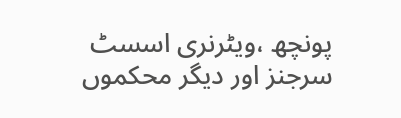پونچھ ،ویٹرنری اسسٹ سرجنز اور دیگر محکموں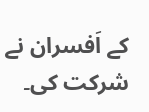کے اَفسران نے شرکت کی۔